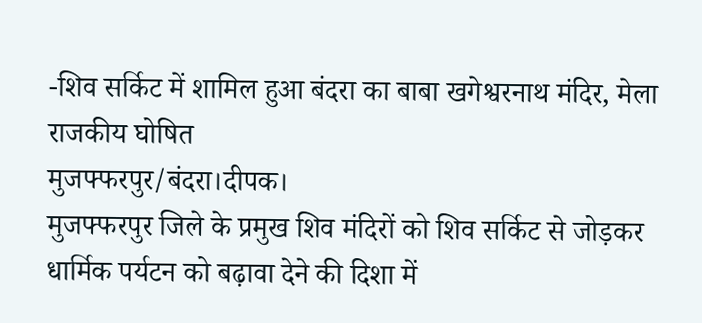-शिव सर्किट में शामिल हुआ बंदरा का बाबा खगेश्वरनाथ मंदिर, मेला राजकीय घोषित
मुजफ्फरपुर/बंदरा।दीपक।
मुजफ्फरपुर जिले के प्रमुख शिव मंदिरों को शिव सर्किट से जोड़कर धार्मिक पर्यटन को बढ़ावा देने की दिशा में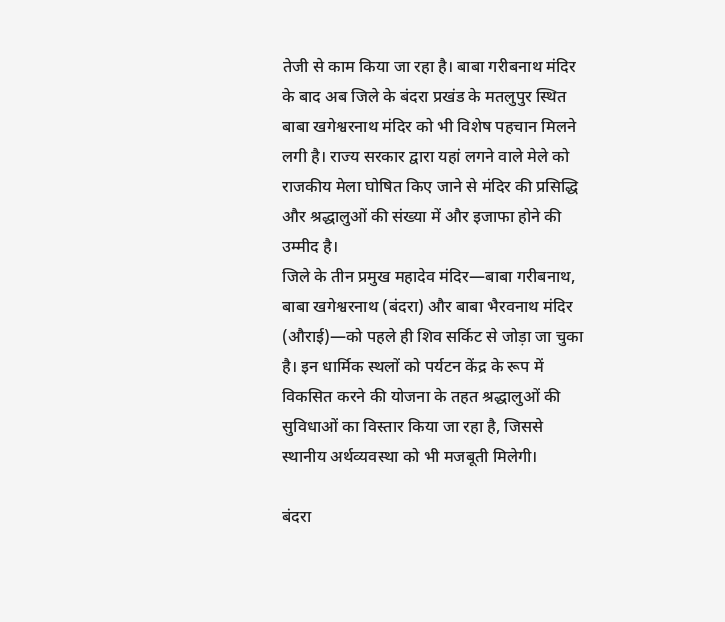तेजी से काम किया जा रहा है। बाबा गरीबनाथ मंदिर के बाद अब जिले के बंदरा प्रखंड के मतलुपुर स्थित बाबा खगेश्वरनाथ मंदिर को भी विशेष पहचान मिलने लगी है। राज्य सरकार द्वारा यहां लगने वाले मेले को राजकीय मेला घोषित किए जाने से मंदिर की प्रसिद्धि और श्रद्धालुओं की संख्या में और इजाफा होने की उम्मीद है।
जिले के तीन प्रमुख महादेव मंदिर—बाबा गरीबनाथ, बाबा खगेश्वरनाथ (बंदरा) और बाबा भैरवनाथ मंदिर (औराई)—को पहले ही शिव सर्किट से जोड़ा जा चुका है। इन धार्मिक स्थलों को पर्यटन केंद्र के रूप में विकसित करने की योजना के तहत श्रद्धालुओं की सुविधाओं का विस्तार किया जा रहा है, जिससे स्थानीय अर्थव्यवस्था को भी मजबूती मिलेगी।

बंदरा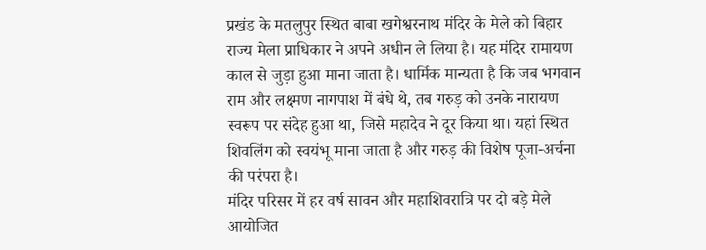प्रखंड के मतलुपुर स्थित बाबा खगेश्वरनाथ मंदिर के मेले को बिहार राज्य मेला प्राधिकार ने अपने अधीन ले लिया है। यह मंदिर रामायण काल से जुड़ा हुआ माना जाता है। धार्मिक मान्यता है कि जब भगवान राम और लक्ष्मण नागपाश में बंधे थे, तब गरुड़ को उनके नारायण स्वरूप पर संदेह हुआ था, जिसे महादेव ने दूर किया था। यहां स्थित शिवलिंग को स्वयंभू माना जाता है और गरुड़ की विशेष पूजा-अर्चना की परंपरा है।
मंदिर परिसर में हर वर्ष सावन और महाशिवरात्रि पर दो बड़े मेले आयोजित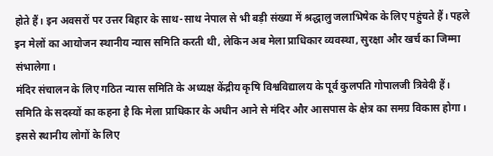होते हैं। इन अवसरों पर उत्तर बिहार के साथ-साथ नेपाल से भी बड़ी संख्या में श्रद्धालु जलाभिषेक के लिए पहुंचते हैं। पहले इन मेलों का आयोजन स्थानीय न्यास समिति करती थी, लेकिन अब मेला प्राधिकार व्यवस्था, सुरक्षा और खर्च का जिम्मा संभालेगा।
मंदिर संचालन के लिए गठित न्यास समिति के अध्यक्ष केंद्रीय कृषि विश्वविद्यालय के पूर्व कुलपति गोपालजी त्रिवेदी हैं। समिति के सदस्यों का कहना है कि मेला प्राधिकार के अधीन आने से मंदिर और आसपास के क्षेत्र का समग्र विकास होगा। इससे स्थानीय लोगों के लिए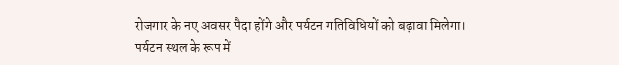रोजगार के नए अवसर पैदा होंगे और पर्यटन गतिविधियों को बढ़ावा मिलेगा।
पर्यटन स्थल के रूप में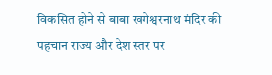विकसित होने से बाबा खगेश्वरनाथ मंदिर की पहचान राज्य और देश स्तर पर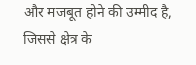और मजबूत होने की उम्मीद है, जिससे क्षेत्र के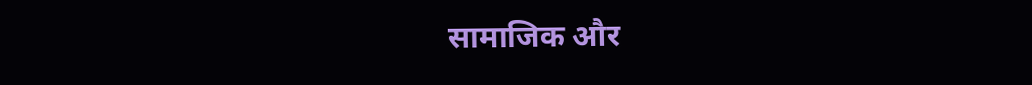सामाजिक और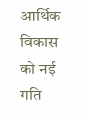आर्थिक विकास को नई गति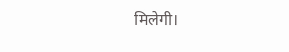मिलेगी।